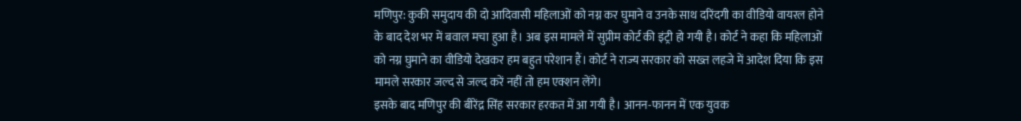मणिपुर: कुकी समुदाय की दो आदिवासी महिलाओं को नग्न कर घुमाने व उनके साथ दरिंदगी का वीडियो वायरल होने के बाद देश भर में बवाल मचा हुआ है। अब इस मामले में सुप्रीम कोर्ट की इंट्री हो गयी है। कोर्ट ने कहा कि महिलाओं को नग्न घुमाने का वीडियो देखकर हम बहुत परेशान हैं। कोर्ट ने राज्य सरकार को सख्त लहजे में आदेश दिया कि इस मामले सरकार जल्द से जल्द करें नहीं तो हम एक्शन लेंगे।
इसके बाद मणिपुर की बीरेंद्र सिंह सरकार हरकत में आ गयी है। आनन-फानन में एक युवक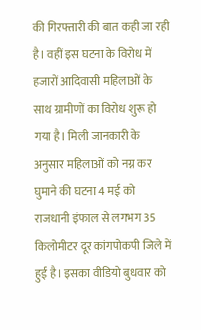की गिरफ्तारी की बात कही जा रही है। वहीं इस घटना के विरोध में हजारों आदिवासी महिलाओं के साथ ग्रामीणों का विरोध शुरू हो गया है। मिली जानकारी के अनुसार महिलाओं को नग्न कर घुमाने की घटना 4 मई को राजधानी इंफाल से लगभग 35 किलोमीटर दूर कांगपोकपी जिले में हुई है। इसका वीडियो बुधवार को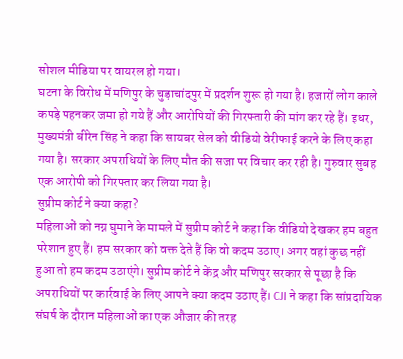सोशल मीडिया पर वायरल हो गया।
घटना के विरोध में मणिपुर के चुड़ाचांदपुर में प्रदर्शन शुरू हो गया है। हजारों लोग काले कपड़े पहनकर जमा हो गये हैं और आरोपियों की गिरफ्तारी की मांग कर रहे हैं। इधर, मुख्यमंत्री बीरेन सिंह ने कहा कि सायबर सेल को वीडियो वेरीफाई करने के लिए कहा गया है। सरकार अपराधियों के लिए मौत की सजा पर विचार कर रही है। गुरुवार सुबह एक आरोपी को गिरफ्तार कर लिया गया है।
सुप्रीम कोर्ट ने क्या कहा?
महिलाओं को नग्न घुमाने के मामले में सुप्रीम कोर्ट ने कहा कि वीडियो देखकर हम बहुत परेशान हुए हैं। हम सरकार को वक्त देते हैं कि वो कदम उठाए। अगर वहां कुछ नहीं हुआ तो हम कदम उठाएंगे। सुप्रीम कोर्ट ने केंद्र और मणिपुर सरकार से पूछा है कि अपराधियों पर कार्रवाई के लिए आपने क्या कदम उठाए हैं। CJI ने कहा कि सांप्रदायिक संघर्ष के दौरान महिलाओं का एक औजार की तरह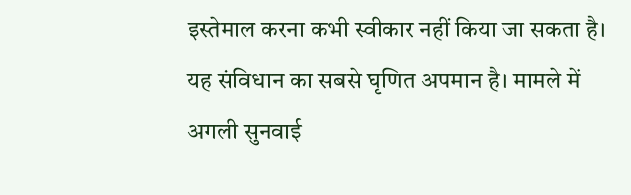इस्तेमाल करना कभी स्वीकार नहीं किया जा सकता है। यह संविधान का सबसे घृणित अपमान है। मामले में अगली सुनवाई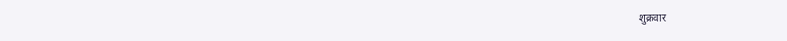शुक्रवार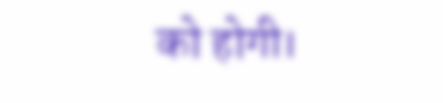को होगी।